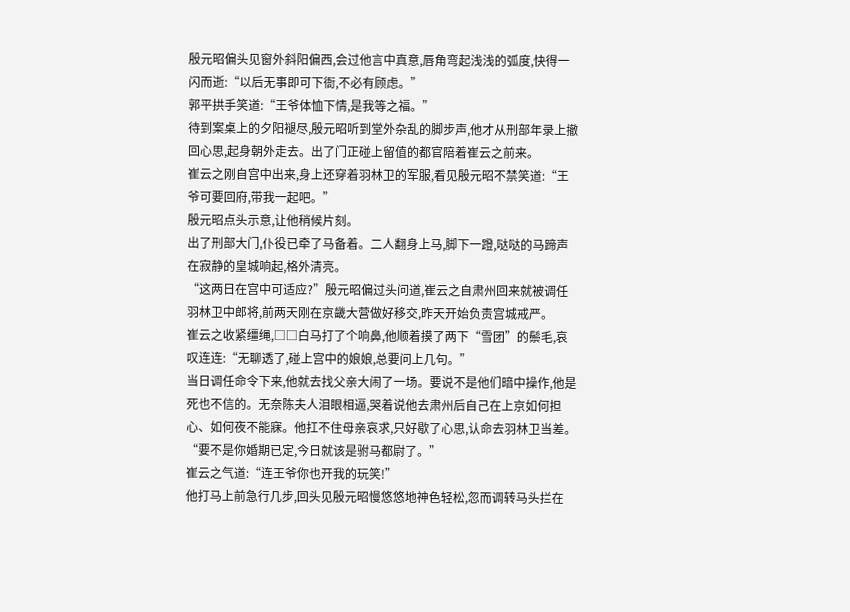殷元昭偏头见窗外斜阳偏西,会过他言中真意,唇角弯起浅浅的弧度,快得一闪而逝:“以后无事即可下衙,不必有顾虑。”
郭平拱手笑道:“王爷体恤下情,是我等之福。”
待到案桌上的夕阳褪尽,殷元昭听到堂外杂乱的脚步声,他才从刑部年录上撤回心思,起身朝外走去。出了门正碰上留值的都官陪着崔云之前来。
崔云之刚自宫中出来,身上还穿着羽林卫的军服,看见殷元昭不禁笑道:“王爷可要回府,带我一起吧。”
殷元昭点头示意,让他稍候片刻。
出了刑部大门,仆役已牵了马备着。二人翻身上马,脚下一蹬,哒哒的马蹄声在寂静的皇城响起,格外清亮。
“这两日在宫中可适应?”殷元昭偏过头问道,崔云之自肃州回来就被调任羽林卫中郎将,前两天刚在京畿大营做好移交,昨天开始负责宫城戒严。
崔云之收紧缰绳,□□白马打了个响鼻,他顺着摸了两下“雪团”的鬃毛,哀叹连连:“无聊透了,碰上宫中的娘娘,总要问上几句。”
当日调任命令下来,他就去找父亲大闹了一场。要说不是他们暗中操作,他是死也不信的。无奈陈夫人泪眼相逼,哭着说他去肃州后自己在上京如何担心、如何夜不能寐。他扛不住母亲哀求,只好歇了心思,认命去羽林卫当差。
“要不是你婚期已定,今日就该是驸马都尉了。”
崔云之气道:“连王爷你也开我的玩笑!”
他打马上前急行几步,回头见殷元昭慢悠悠地神色轻松,忽而调转马头拦在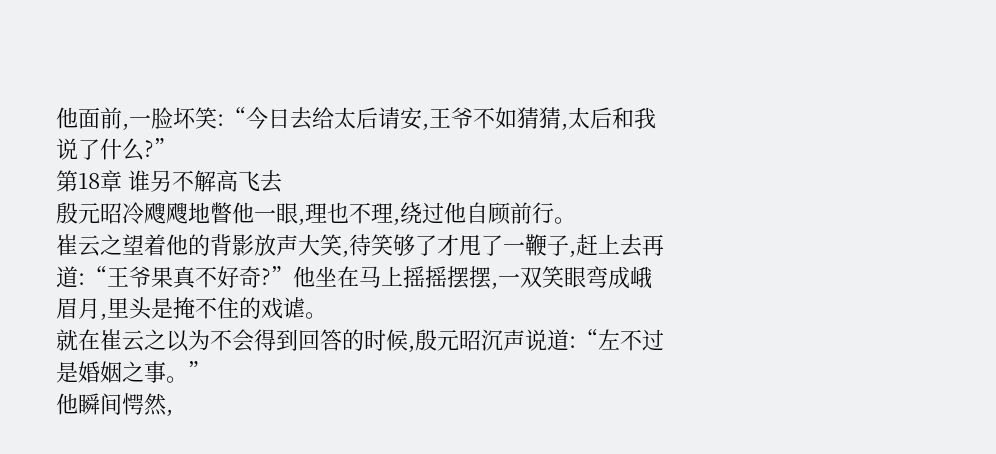他面前,一脸坏笑:“今日去给太后请安,王爷不如猜猜,太后和我说了什么?”
第18章 谁另不解高飞去
殷元昭冷飕飕地瞥他一眼,理也不理,绕过他自顾前行。
崔云之望着他的背影放声大笑,待笑够了才甩了一鞭子,赶上去再道:“王爷果真不好奇?”他坐在马上摇摇摆摆,一双笑眼弯成峨眉月,里头是掩不住的戏谑。
就在崔云之以为不会得到回答的时候,殷元昭沉声说道:“左不过是婚姻之事。”
他瞬间愕然,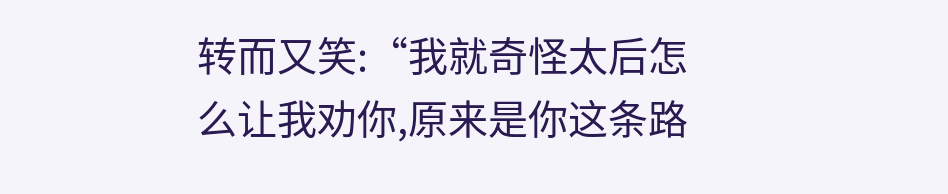转而又笑:“我就奇怪太后怎么让我劝你,原来是你这条路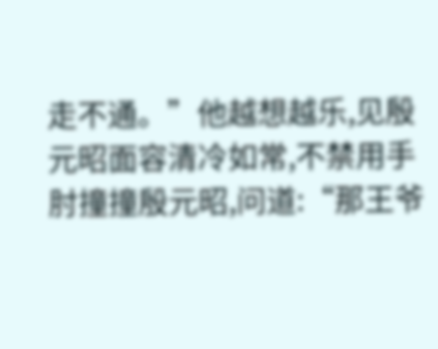走不通。”他越想越乐,见殷元昭面容清冷如常,不禁用手肘撞撞殷元昭,问道:“那王爷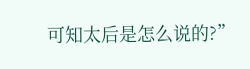可知太后是怎么说的?”